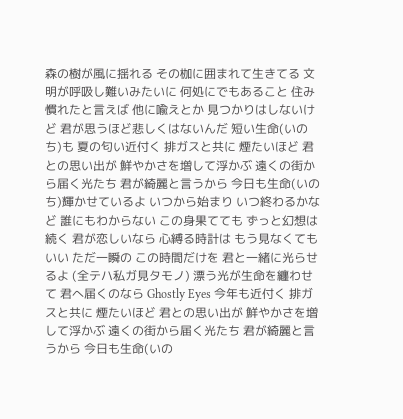森の樹が風に揺れる その枷に囲まれて生きてる 文明が呼吸し難いみたいに 何処にでもあること 住み慣れたと言えば 他に喩えとか 見つかりはしないけど 君が思うほど悲しくはないんだ 短い生命(いのち)も 夏の匂い近付く 排ガスと共に 煙たいほど 君との思い出が 鮮やかさを増して浮かぶ 遠くの街から届く光たち 君が綺麗と言うから 今日も生命(いのち)輝かせているよ いつから始まり いつ終わるかなど 誰にもわからない この身果てても ずっと幻想は続く 君が恋しいなら 心縛る時計は もう見なくてもいい ただ一瞬の この時間だけを 君と一緒に光らせるよ (全テハ私ガ見タモノ) 漂う光が生命を纏わせて 君へ届くのなら Ghostly Eyes 今年も近付く 排ガスと共に 煙たいほど 君との思い出が 鮮やかさを増して浮かぶ 遠くの街から届く光たち 君が綺麗と言うから 今日も生命(いの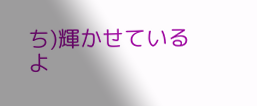ち)輝かせているよ